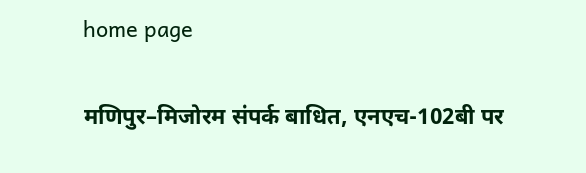home page

मणिपुर–मिजोरम संपर्क बाधित, एनएच-102बी पर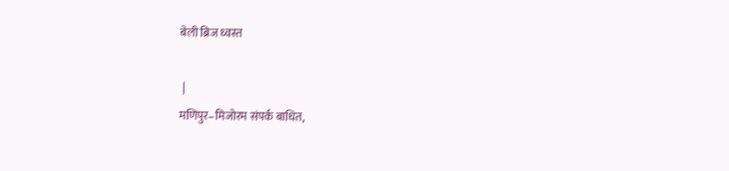बेली ब्रिज ध्वस्त

 |
मणिपुर–मिजोरम संपर्क बाधित,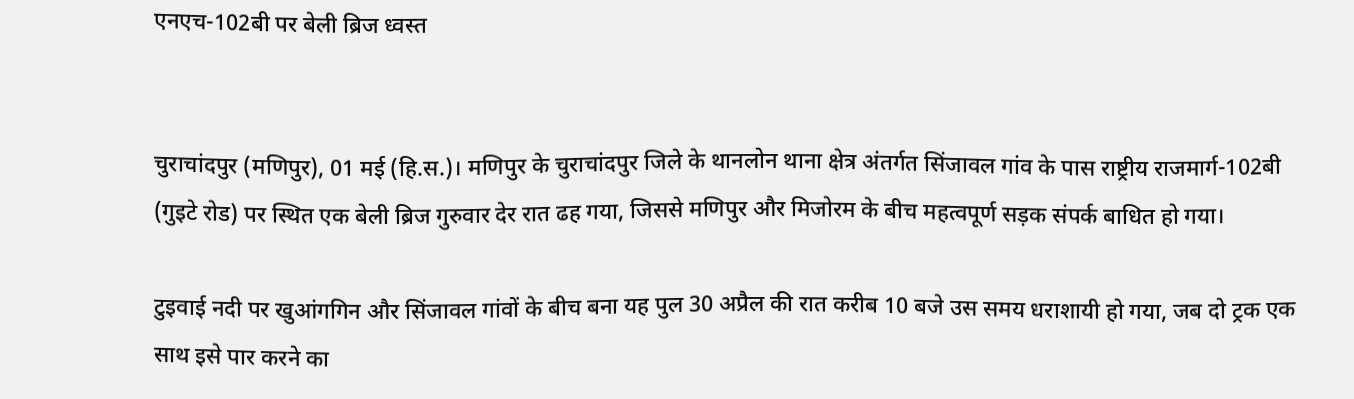एनएच-102बी पर बेली ब्रिज ध्वस्त


चुराचांदपुर (मणिपुर), 01 मई (हि.स.)। मणिपुर के चुराचांदपुर जिले के थानलोन थाना क्षेत्र अंतर्गत सिंजावल गांव के पास राष्ट्रीय राजमार्ग-102बी (गुइटे रोड) पर स्थित एक बेली ब्रिज गुरुवार देर रात ढह गया, जिससे मणिपुर और मिजोरम के बीच महत्वपूर्ण सड़क संपर्क बाधित हो गया।

टुइवाई नदी पर खुआंगगिन और सिंजावल गांवों के बीच बना यह पुल 30 अप्रैल की रात करीब 10 बजे उस समय धराशायी हो गया, जब दो ट्रक एक साथ इसे पार करने का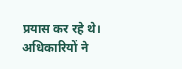प्रयास कर रहे थे। अधिकारियों ने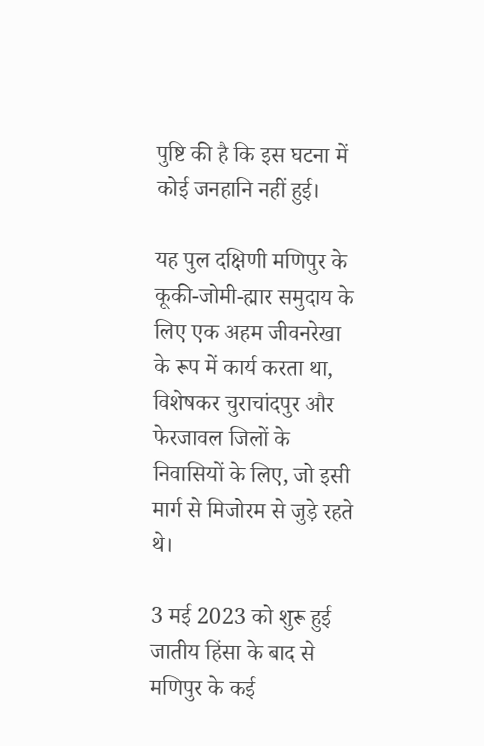पुष्टि की है कि इस घटना में कोई जनहानि नहीं हुई।

यह पुल दक्षिणी मणिपुर के कूकी-जोमी-ह्मार समुदाय के लिए एक अहम जीवनरेखा के रूप में कार्य करता था, विशेषकर चुराचांदपुर और फेरजावल जिलों के निवासियों के लिए, जो इसी मार्ग से मिजोरम से जुड़े रहते थे।

3 मई 2023 को शुरू हुई जातीय हिंसा के बाद से मणिपुर के कई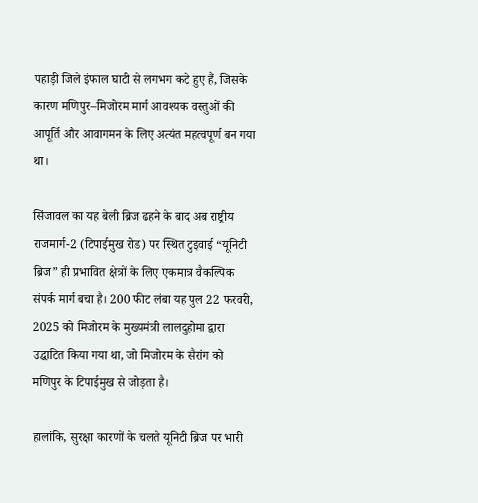पहाड़ी जिले इंफाल घाटी से लगभग कटे हुए हैं, जिसके कारण मणिपुर–मिजोरम मार्ग आवश्यक वस्तुओं की आपूर्ति और आवागमन के लिए अत्यंत महत्वपूर्ण बन गया था।

सिंजावल का यह बेली ब्रिज ढहने के बाद अब राष्ट्रीय राजमार्ग-2 (टिपाईमुख रोड) पर स्थित टुइवाई “यूनिटी ब्रिज” ही प्रभावित क्षेत्रों के लिए एकमात्र वैकल्पिक संपर्क मार्ग बचा है। 200 फीट लंबा यह पुल 22 फरवरी, 2025 को मिजोरम के मुख्यमंत्री लालदुहोमा द्वारा उद्घाटित किया गया था, जो मिजोरम के सैरांग को मणिपुर के टिपाईमुख से जोड़ता है।

हालांकि, सुरक्षा कारणों के चलते यूनिटी ब्रिज पर भारी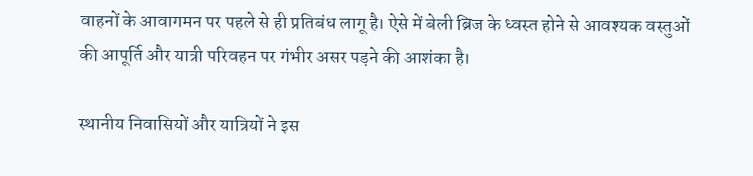वाहनों के आवागमन पर पहले से ही प्रतिबंध लागू है। ऐसे में बेली ब्रिज के ध्वस्त होने से आवश्यक वस्तुओं की आपूर्ति और यात्री परिवहन पर गंभीर असर पड़ने की आशंका है।

स्थानीय निवासियों और यात्रियों ने इस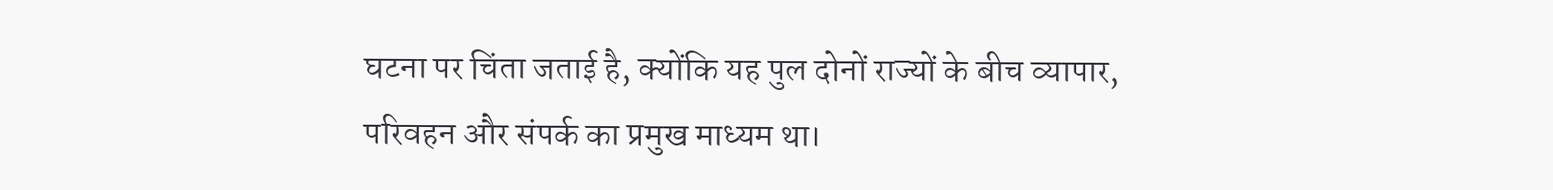घटना पर चिंता जताई है, क्योंकि यह पुल दोनों राज्यों के बीच व्यापार, परिवहन और संपर्क का प्रमुख माध्यम था।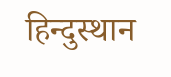हिन्दुस्थान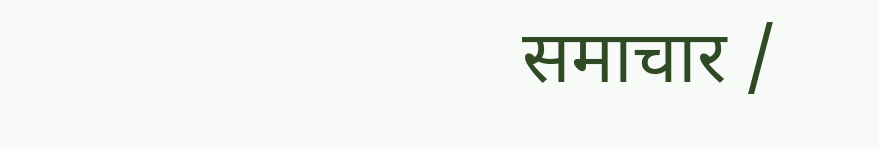समाचार /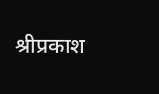श्रीप्रकाश